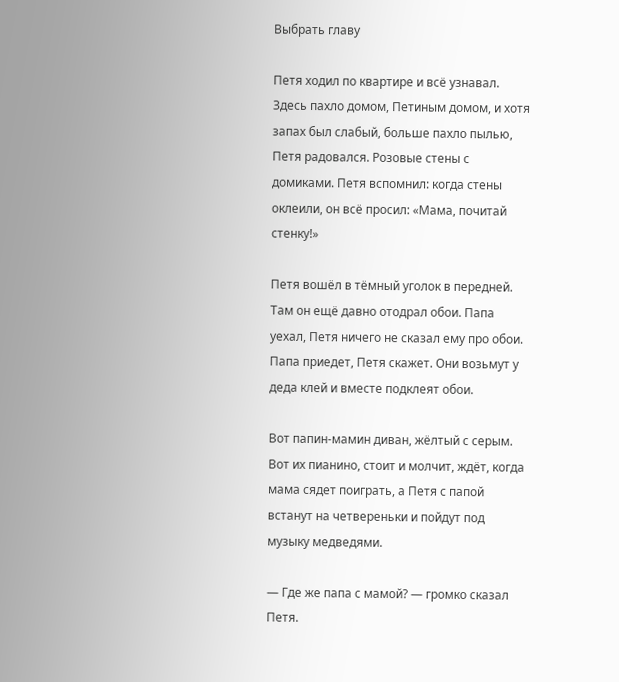Выбрать главу

Петя ходил по квартире и всё узнавал. Здесь пахло домом, Петиным домом, и хотя запах был слабый, больше пахло пылью, Петя радовался. Розовые стены с домиками. Петя вспомнил: когда стены оклеили, он всё просил: «Мама, почитай стенку!»

Петя вошёл в тёмный уголок в передней. Там он ещё давно отодрал обои. Папа уехал, Петя ничего не сказал ему про обои. Папа приедет, Петя скажет. Они возьмут у деда клей и вместе подклеят обои.

Вот папин-мамин диван, жёлтый с серым. Вот их пианино, стоит и молчит, ждёт, когда мама сядет поиграть, а Петя с папой встанут на четвереньки и пойдут под музыку медведями.

— Где же папа с мамой? — громко сказал Петя.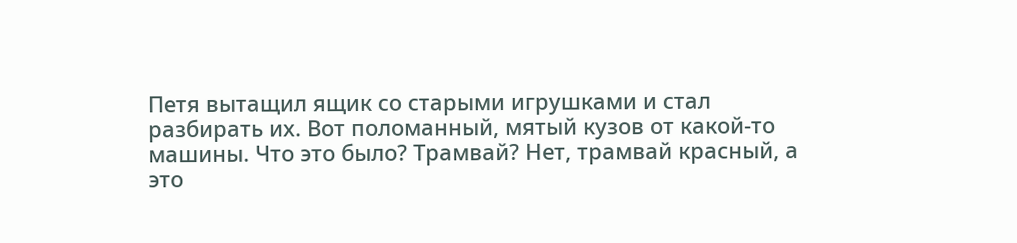Петя вытащил ящик со старыми игрушками и стал разбирать их. Вот поломанный, мятый кузов от какой-то машины. Что это было? Трамвай? Нет, трамвай красный, а это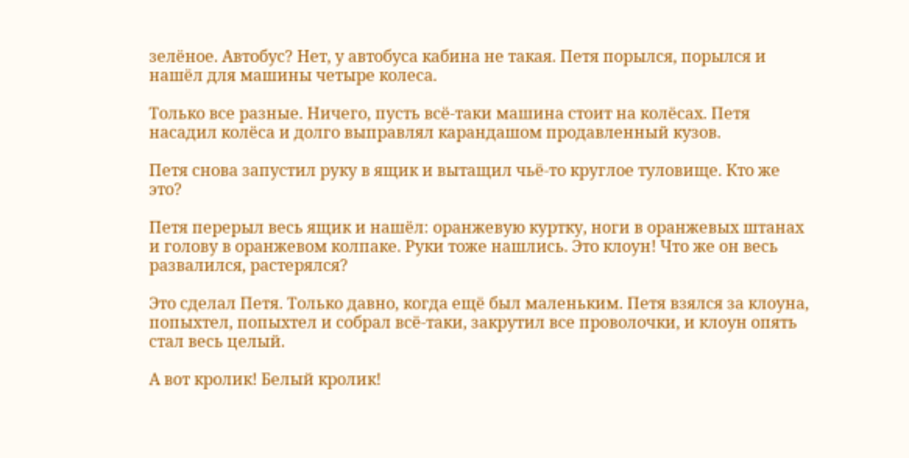зелёное. Автобус? Нет, у автобуса кабина не такая. Петя порылся, порылся и нашёл для машины четыре колеса.

Только все разные. Ничего, пусть всё-таки машина стоит на колёсах. Петя насадил колёса и долго выправлял карандашом продавленный кузов.

Петя снова запустил руку в ящик и вытащил чьё-то круглое туловище. Кто же это?

Петя перерыл весь ящик и нашёл: оранжевую куртку, ноги в оранжевых штанах и голову в оранжевом колпаке. Руки тоже нашлись. Это клоун! Что же он весь развалился, растерялся?

Это сделал Петя. Только давно, когда ещё был маленьким. Петя взялся за клоуна, попыхтел, попыхтел и собрал всё-таки, закрутил все проволочки, и клоун опять стал весь целый.

А вот кролик! Белый кролик!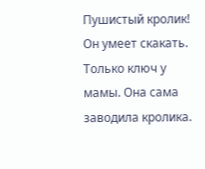Пушистый кролик! Он умеет скакать. Только ключ у мамы. Она сама заводила кролика.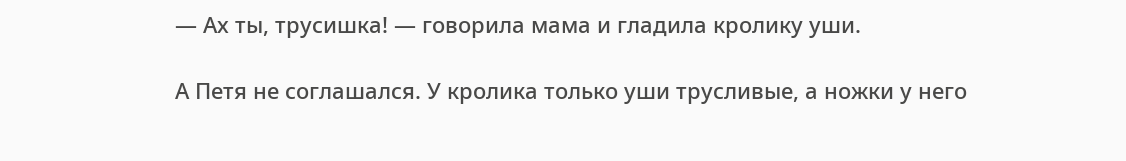— Ах ты, трусишка! — говорила мама и гладила кролику уши.

А Петя не соглашался. У кролика только уши трусливые, а ножки у него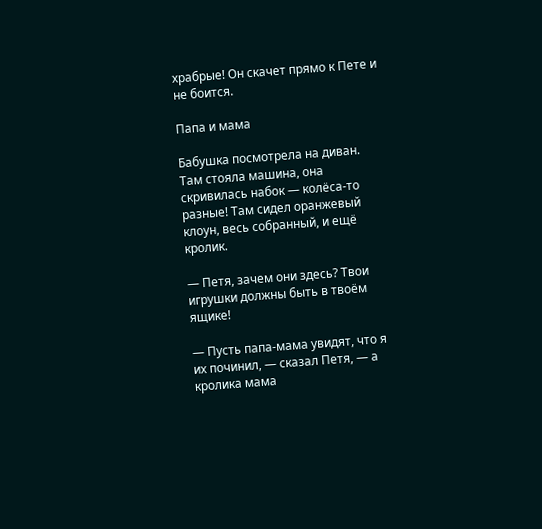храбрые! Он скачет прямо к Пете и не боится.

Папа и мама

Бабушка посмотрела на диван. Там стояла машина, она скривилась набок — колёса-то разные! Там сидел оранжевый клоун, весь собранный, и ещё кролик.

— Петя, зачем они здесь? Твои игрушки должны быть в твоём ящике!

— Пусть папа-мама увидят, что я их починил, — сказал Петя, — а кролика мама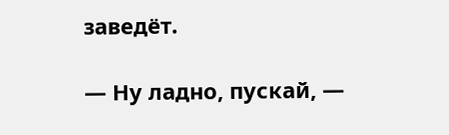заведёт.

— Ну ладно, пускай, —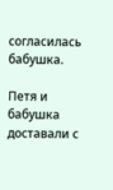согласилась бабушка.

Петя и бабушка доставали с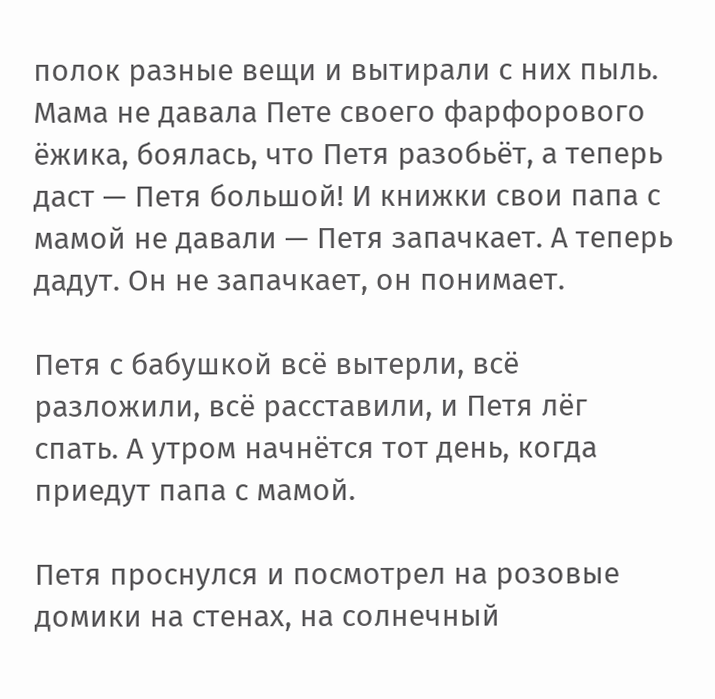полок разные вещи и вытирали с них пыль. Мама не давала Пете своего фарфорового ёжика, боялась, что Петя разобьёт, а теперь даст — Петя большой! И книжки свои папа с мамой не давали — Петя запачкает. А теперь дадут. Он не запачкает, он понимает.

Петя с бабушкой всё вытерли, всё разложили, всё расставили, и Петя лёг спать. А утром начнётся тот день, когда приедут папа с мамой.

Петя проснулся и посмотрел на розовые домики на стенах, на солнечный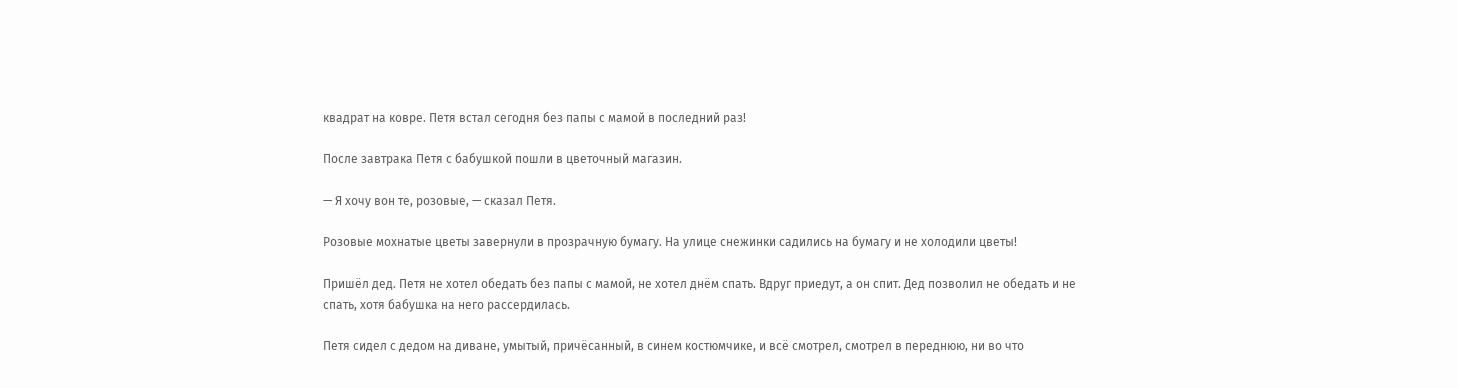квадрат на ковре. Петя встал сегодня без папы с мамой в последний раз!

После завтрака Петя с бабушкой пошли в цветочный магазин.

— Я хочу вон те, розовые, — сказал Петя.

Розовые мохнатые цветы завернули в прозрачную бумагу. На улице снежинки садились на бумагу и не холодили цветы!

Пришёл дед. Петя не хотел обедать без папы с мамой, не хотел днём спать. Вдруг приедут, а он спит. Дед позволил не обедать и не спать, хотя бабушка на него рассердилась.

Петя сидел с дедом на диване, умытый, причёсанный, в синем костюмчике, и всё смотрел, смотрел в переднюю, ни во что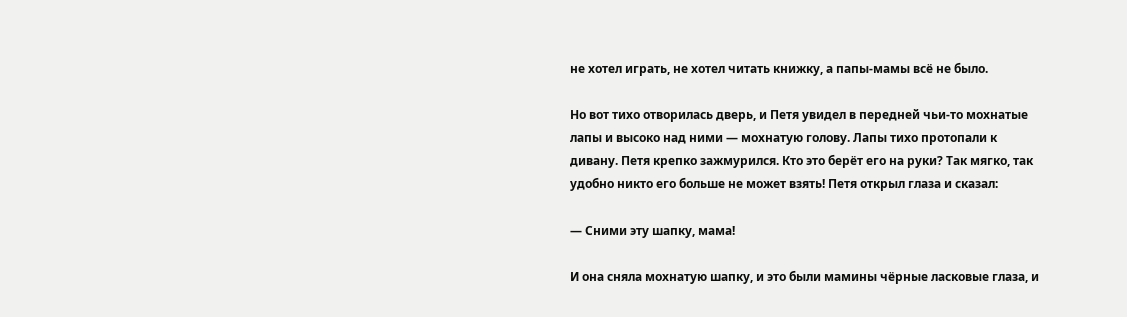не хотел играть, не хотел читать книжку, а папы-мамы всё не было.

Но вот тихо отворилась дверь, и Петя увидел в передней чьи-то мохнатые лапы и высоко над ними — мохнатую голову. Лапы тихо протопали к дивану. Петя крепко зажмурился. Кто это берёт его на руки? Так мягко, так удобно никто его больше не может взять! Петя открыл глаза и сказал:

— Сними эту шапку, мама!

И она сняла мохнатую шапку, и это были мамины чёрные ласковые глаза, и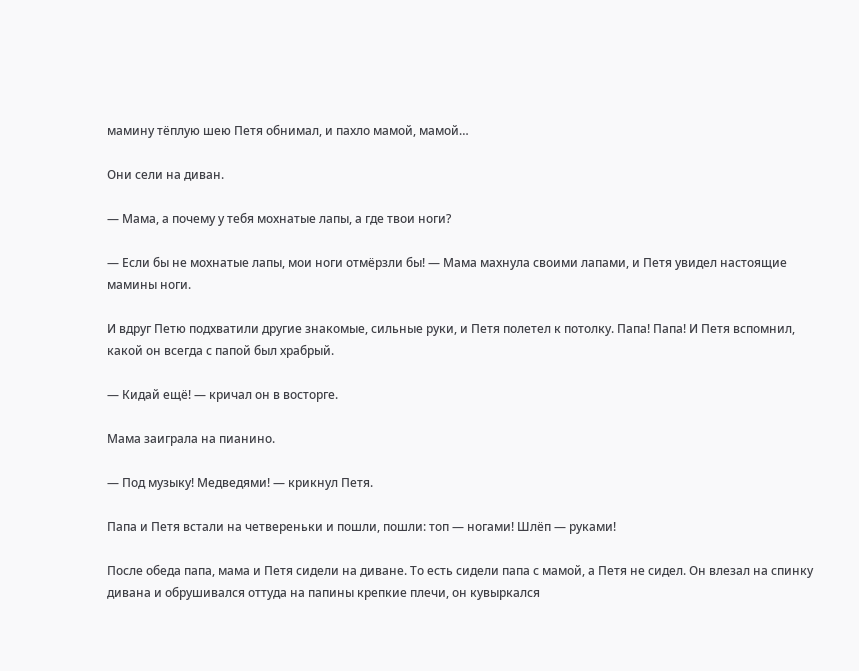мамину тёплую шею Петя обнимал, и пахло мамой, мамой…

Они сели на диван.

— Мама, а почему у тебя мохнатые лапы, а где твои ноги?

— Если бы не мохнатые лапы, мои ноги отмёрзли бы! — Мама махнула своими лапами, и Петя увидел настоящие мамины ноги.

И вдруг Петю подхватили другие знакомые, сильные руки, и Петя полетел к потолку. Папа! Папа! И Петя вспомнил, какой он всегда с папой был храбрый.

— Кидай ещё! — кричал он в восторге.

Мама заиграла на пианино.

— Под музыку! Медведями! — крикнул Петя.

Папа и Петя встали на четвереньки и пошли, пошли: топ — ногами! Шлёп — руками!

После обеда папа, мама и Петя сидели на диване. То есть сидели папа с мамой, а Петя не сидел. Он влезал на спинку дивана и обрушивался оттуда на папины крепкие плечи, он кувыркался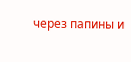через папины и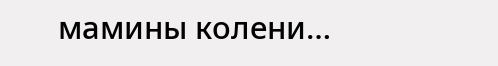мамины колени…